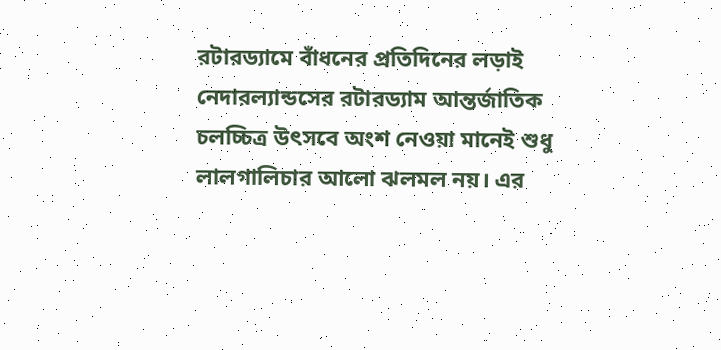রটারড্যামে বাঁধনের প্রতিদিনের লড়াই
নেদারল্যান্ডসের রটারড্যাম আন্তর্জাতিক চলচ্চিত্র উৎসবে অংশ নেওয়া মানেই শুধু লালগালিচার আলো ঝলমল নয়। এর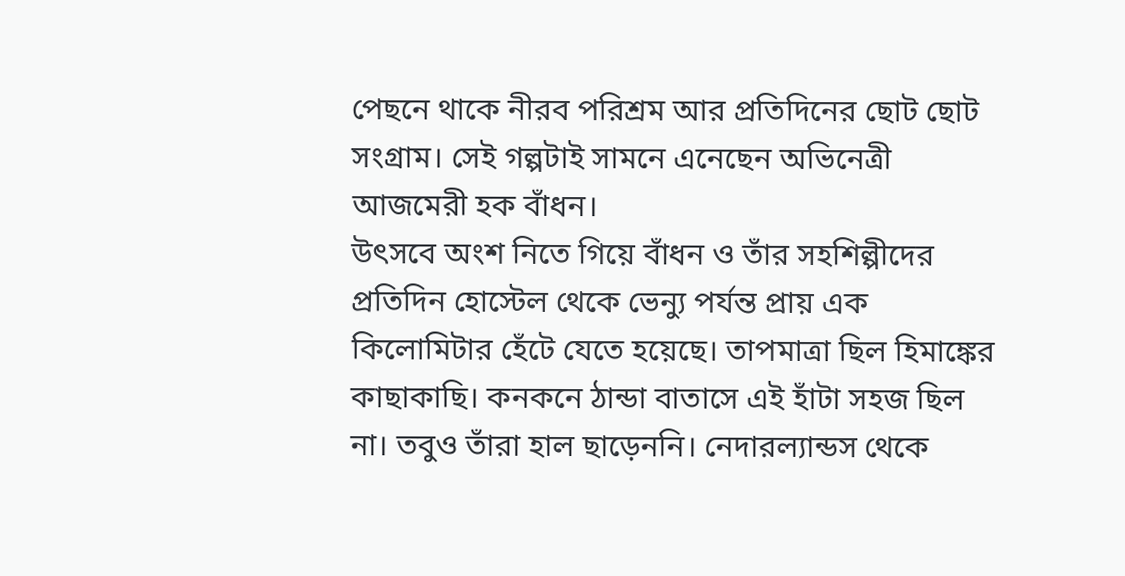পেছনে থাকে নীরব পরিশ্রম আর প্রতিদিনের ছোট ছোট সংগ্রাম। সেই গল্পটাই সামনে এনেছেন অভিনেত্রী আজমেরী হক বাঁধন।
উৎসবে অংশ নিতে গিয়ে বাঁধন ও তাঁর সহশিল্পীদের প্রতিদিন হোস্টেল থেকে ভেন্যু পর্যন্ত প্রায় এক কিলোমিটার হেঁটে যেতে হয়েছে। তাপমাত্রা ছিল হিমাঙ্কের কাছাকাছি। কনকনে ঠান্ডা বাতাসে এই হাঁটা সহজ ছিল না। তবুও তাঁরা হাল ছাড়েননি। নেদারল্যান্ডস থেকে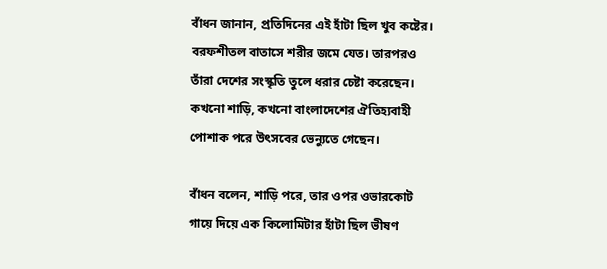বাঁধন জানান, প্রতিদিনের এই হাঁটা ছিল খুব কষ্টের। বরফশীতল বাতাসে শরীর জমে যেত। তারপরও তাঁরা দেশের সংস্কৃতি তুলে ধরার চেষ্টা করেছেন। কখনো শাড়ি, কখনো বাংলাদেশের ঐতিহ্যবাহী পোশাক পরে উৎসবের ভেন্যুতে গেছেন।

বাঁধন বলেন, শাড়ি পরে, তার ওপর ওভারকোট গায়ে দিয়ে এক কিলোমিটার হাঁটা ছিল ভীষণ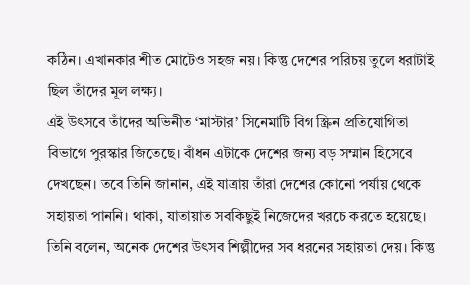কঠিন। এখানকার শীত মোটেও সহজ নয়। কিন্তু দেশের পরিচয় তুলে ধরাটাই ছিল তাঁদের মূল লক্ষ্য।
এই উৎসবে তাঁদের অভিনীত ‘মাস্টার’ সিনেমাটি বিগ স্ক্রিন প্রতিযোগিতা বিভাগে পুরস্কার জিতেছে। বাঁধন এটাকে দেশের জন্য বড় সম্মান হিসেবে দেখছেন। তবে তিনি জানান, এই যাত্রায় তাঁরা দেশের কোনো পর্যায় থেকে সহায়তা পাননি। থাকা, যাতায়াত সবকিছুই নিজেদের খরচে করতে হয়েছে।
তিনি বলেন, অনেক দেশের উৎসব শিল্পীদের সব ধরনের সহায়তা দেয়। কিন্তু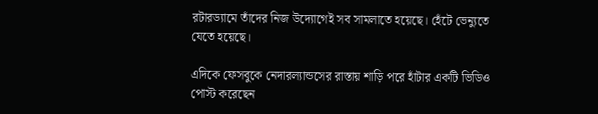রটারড্যামে তাঁদের নিজ উদ্যোগেই সব সামলাতে হয়েছে। হেঁটে ভেন্যুতে যেতে হয়েছে।

এদিকে ফেসবুকে নেদারল্যান্ডসের রাস্তায় শাড়ি পরে হাঁটার একটি ভিডিও পোস্ট করেছেন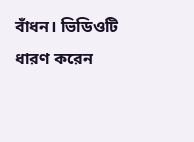বাঁধন। ভিডিওটি ধারণ করেন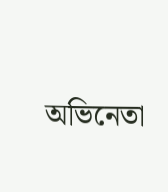অভিনেতা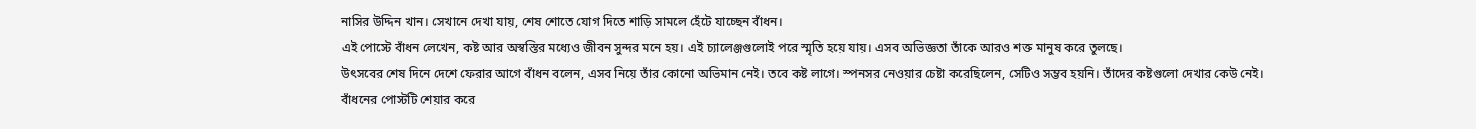নাসির উদ্দিন খান। সেখানে দেখা যায়, শেষ শোতে যোগ দিতে শাড়ি সামলে হেঁটে যাচ্ছেন বাঁধন।
এই পোস্টে বাঁধন লেখেন, কষ্ট আর অস্বস্তির মধ্যেও জীবন সুন্দর মনে হয়। এই চ্যালেঞ্জগুলোই পরে স্মৃতি হয়ে যায়। এসব অভিজ্ঞতা তাঁকে আরও শক্ত মানুষ করে তুলছে।
উৎসবের শেষ দিনে দেশে ফেরার আগে বাঁধন বলেন, এসব নিয়ে তাঁর কোনো অভিমান নেই। তবে কষ্ট লাগে। স্পনসর নেওয়ার চেষ্টা করেছিলেন, সেটিও সম্ভব হয়নি। তাঁদের কষ্টগুলো দেখার কেউ নেই।
বাঁধনের পোস্টটি শেয়ার করে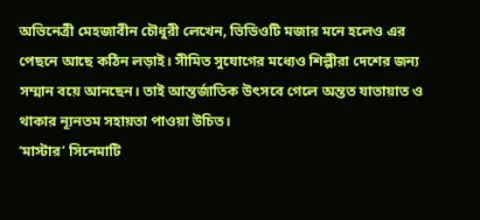অভিনেত্রী মেহজাবীন চৌধুরী লেখেন, ভিডিওটি মজার মনে হলেও এর পেছনে আছে কঠিন লড়াই। সীমিত সুযোগের মধ্যেও শিল্পীরা দেশের জন্য সম্মান বয়ে আনছেন। তাই আন্তর্জাতিক উৎসবে গেলে অন্তত যাতায়াত ও থাকার ন্যূনতম সহায়তা পাওয়া উচিত।
‘মাস্টার’ সিনেমাটি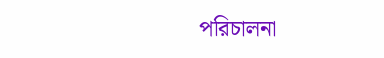পরিচালনা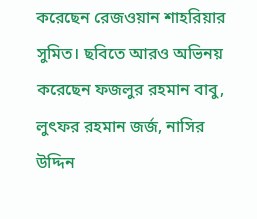করেছেন রেজওয়ান শাহরিয়ার সুমিত। ছবিতে আরও অভিনয় করেছেন ফজলুর রহমান বাবু, লুৎফর রহমান জর্জ, নাসির উদ্দিন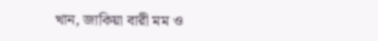খান, জাকিয়া বারী মম ও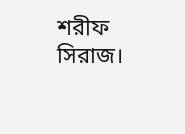শরীফ সিরাজ।